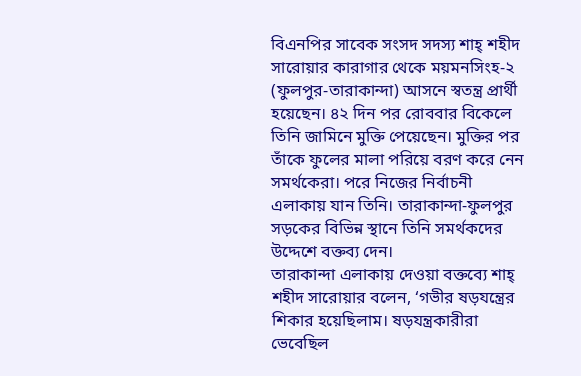বিএনপির সাবেক সংসদ সদস্য শাহ্ শহীদ সারোয়ার কারাগার থেকে ময়মনসিংহ-২ (ফুলপুর-তারাকান্দা) আসনে স্বতন্ত্র প্রার্থী হয়েছেন। ৪২ দিন পর রোববার বিকেলে তিনি জামিনে মুক্তি পেয়েছেন। মুক্তির পর তাঁকে ফুলের মালা পরিয়ে বরণ করে নেন সমর্থকেরা। পরে নিজের নির্বাচনী এলাকায় যান তিনি। তারাকান্দা-ফুলপুর সড়কের বিভিন্ন স্থানে তিনি সমর্থকদের উদ্দেশে বক্তব্য দেন।
তারাকান্দা এলাকায় দেওয়া বক্তব্যে শাহ্ শহীদ সারোয়ার বলেন, ‘গভীর ষড়যন্ত্রের শিকার হয়েছিলাম। ষড়যন্ত্রকারীরা ভেবেছিল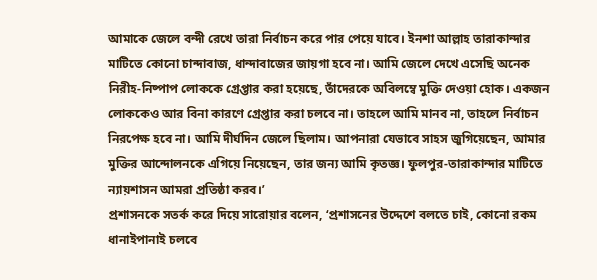আমাকে জেলে বন্দী রেখে তারা নির্বাচন করে পার পেয়ে যাবে। ইনশা আল্লাহ তারাকান্দার মাটিতে কোনো চান্দাবাজ, ধান্দাবাজের জায়গা হবে না। আমি জেলে দেখে এসেছি অনেক নিরীহ-নিষ্পাপ লোককে গ্রেপ্তার করা হয়েছে, তাঁদেরকে অবিলম্বে মুক্তি দেওয়া হোক। একজন লোককেও আর বিনা কারণে গ্রেপ্তার করা চলবে না। তাহলে আমি মানব না, তাহলে নির্বাচন নিরপেক্ষ হবে না। আমি দীর্ঘদিন জেলে ছিলাম। আপনারা যেভাবে সাহস জুগিয়েছেন, আমার মুক্তির আন্দোলনকে এগিয়ে নিয়েছেন, তার জন্য আমি কৃতজ্ঞ। ফুলপুর-তারাকান্দার মাটিতে ন্যায়শাসন আমরা প্রতিষ্ঠা করব।’
প্রশাসনকে সতর্ক করে দিয়ে সারোয়ার বলেন, ‘প্রশাসনের উদ্দেশে বলতে চাই, কোনো রকম ধানাইপানাই চলবে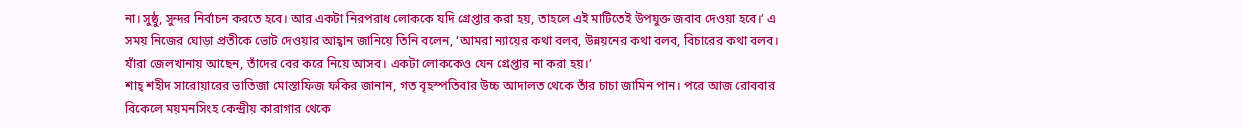না। সুষ্ঠু, সুন্দর নির্বাচন করতে হবে। আর একটা নিরপরাধ লোককে যদি গ্রেপ্তার করা হয়, তাহলে এই মাটিতেই উপযুক্ত জবাব দেওয়া হবে।’ এ সময় নিজের ঘোড়া প্রতীকে ভোট দেওয়ার আহ্বান জানিয়ে তিনি বলেন, ‘আমরা ন্যায়ের কথা বলব, উন্নয়নের কথা বলব, বিচারের কথা বলব। যাঁরা জেলখানায় আছেন, তাঁদের বের করে নিয়ে আসব। একটা লোককেও যেন গ্রেপ্তার না করা হয়।’
শাহ্ শহীদ সারোয়ারের ভাতিজা মোস্তাফিজ ফকির জানান, গত বৃহস্পতিবার উচ্চ আদালত থেকে তাঁর চাচা জামিন পান। পরে আজ রোববার বিকেলে ময়মনসিংহ কেন্দ্রীয় কারাগার থেকে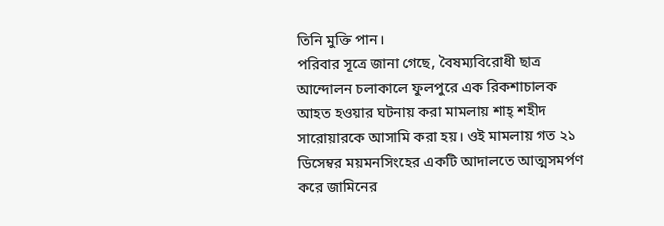তিনি মুক্তি পান।
পরিবার সূত্রে জানা গেছে, বৈষম্যবিরোধী ছাত্র আন্দোলন চলাকালে ফুলপুরে এক রিকশাচালক আহত হওয়ার ঘটনায় করা মামলায় শাহ্ শহীদ সারোয়ারকে আসামি করা হয়। ওই মামলায় গত ২১ ডিসেম্বর ময়মনসিংহের একটি আদালতে আত্মসমর্পণ করে জামিনের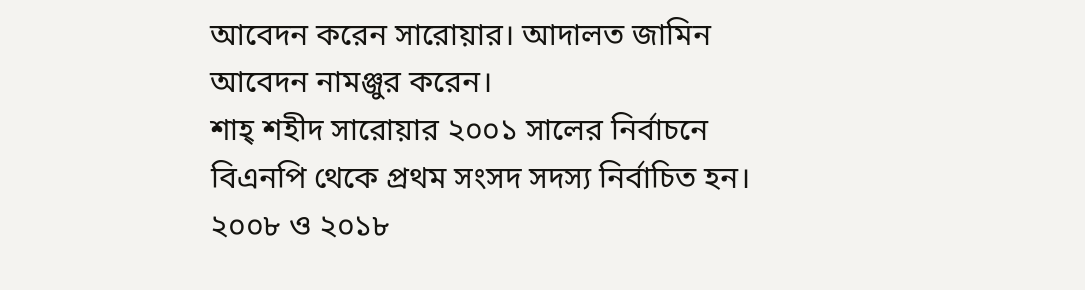আবেদন করেন সারোয়ার। আদালত জামিন আবেদন নামঞ্জুর করেন।
শাহ্ শহীদ সারোয়ার ২০০১ সালের নির্বাচনে বিএনপি থেকে প্রথম সংসদ সদস্য নির্বাচিত হন। ২০০৮ ও ২০১৮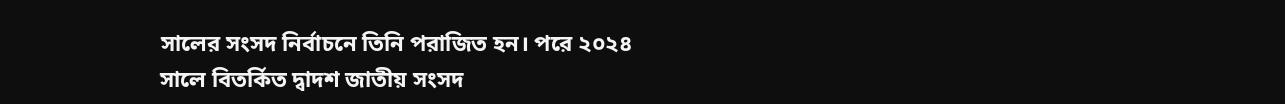সালের সংসদ নির্বাচনে তিনি পরাজিত হন। পরে ২০২৪ সালে বিতর্কিত দ্বাদশ জাতীয় সংসদ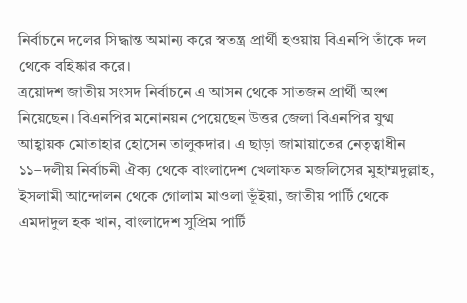নির্বাচনে দলের সিদ্ধান্ত অমান্য করে স্বতন্ত্র প্রার্থী হওয়ায় বিএনপি তাঁকে দল থেকে বহিষ্কার করে।
ত্রয়োদশ জাতীয় সংসদ নির্বাচনে এ আসন থেকে সাতজন প্রার্থী অংশ নিয়েছেন। বিএনপির মনোনয়ন পেয়েছেন উত্তর জেলা বিএনপির যুগ্ম আহ্বায়ক মোতাহার হোসেন তালুকদার। এ ছাড়া জামায়াতের নেতৃত্বাধীন ১১–দলীয় নির্বাচনী ঐক্য থেকে বাংলাদেশ খেলাফত মজলিসের মুহাম্মদুল্লাহ, ইসলামী আন্দোলন থেকে গোলাম মাওলা ভূঁইয়া, জাতীয় পার্টি থেকে এমদাদুল হক খান, বাংলাদেশ সুপ্রিম পার্টি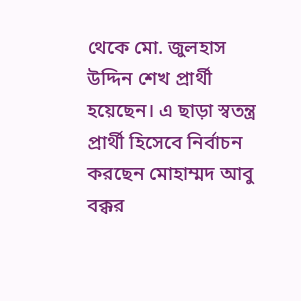থেকে মো. জুলহাস উদ্দিন শেখ প্রার্থী হয়েছেন। এ ছাড়া স্বতন্ত্র প্রার্থী হিসেবে নির্বাচন করছেন মোহাম্মদ আবু বক্কর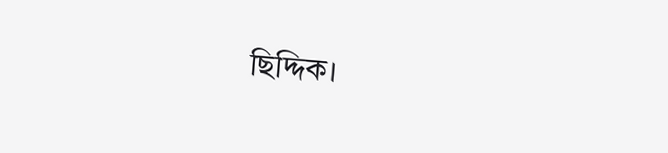ছিদ্দিক।